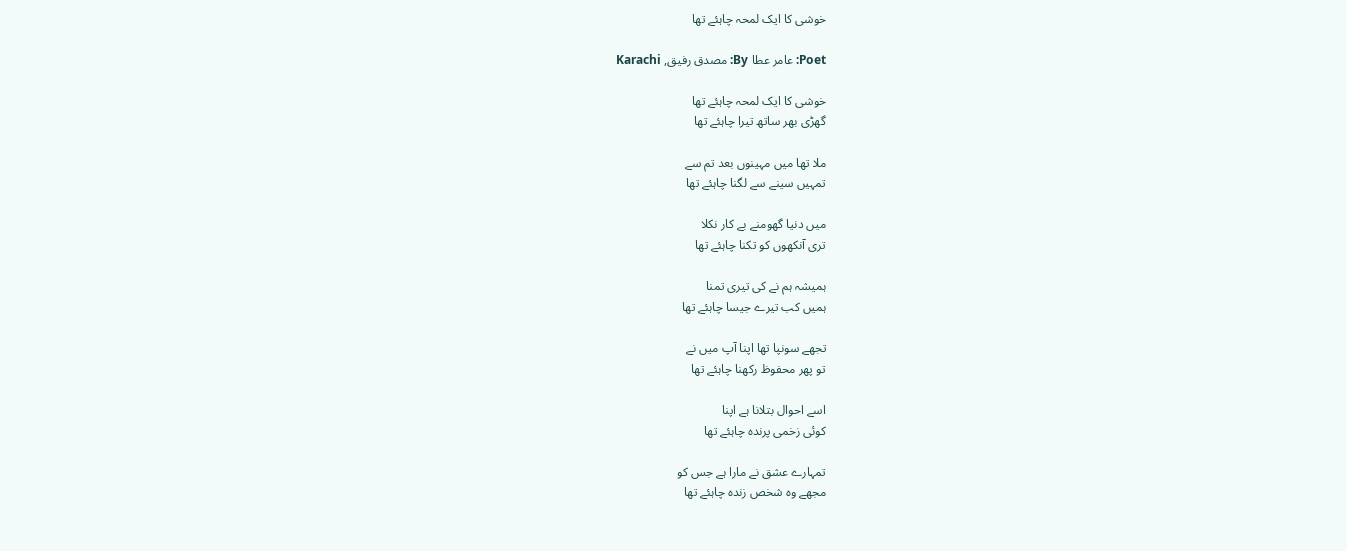خوشی کا ایک لمحہ چاہئے تھا

Poet: عامر عطا By: مصدق رفیق, Karachi

خوشی کا ایک لمحہ چاہئے تھا
گھڑی بھر ساتھ تیرا چاہئے تھا

ملا تھا میں مہینوں بعد تم سے
تمہیں سینے سے لگنا چاہئے تھا

میں دنیا گھومنے بے کار نکلا
تری آنکھوں کو تکنا چاہئے تھا

ہمیشہ ہم نے کی تیری تمنا
ہمیں کب تیرے جیسا چاہئے تھا

تجھے سونپا تھا اپنا آپ میں نے
تو پھر محفوظ رکھنا چاہئے تھا

اسے احوال بتلانا ہے اپنا
کوئی زخمی پرندہ چاہئے تھا

تمہارے عشق نے مارا ہے جس کو
مجھے وہ شخص زندہ چاہئے تھا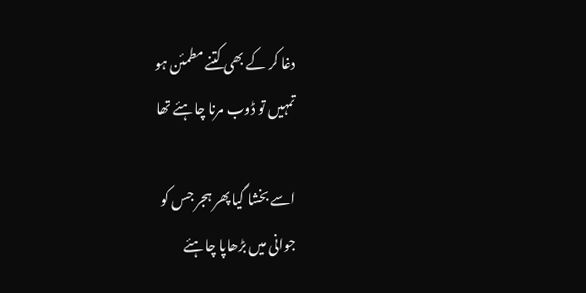دغا کر کے بھی کتنے مطمئن ہو
تمہیں تو ڈوب مرنا چاہئے تھا

اسے بخشا گیا پھر ہجر جس کو
جوانی میں بڑھاپا چاہئے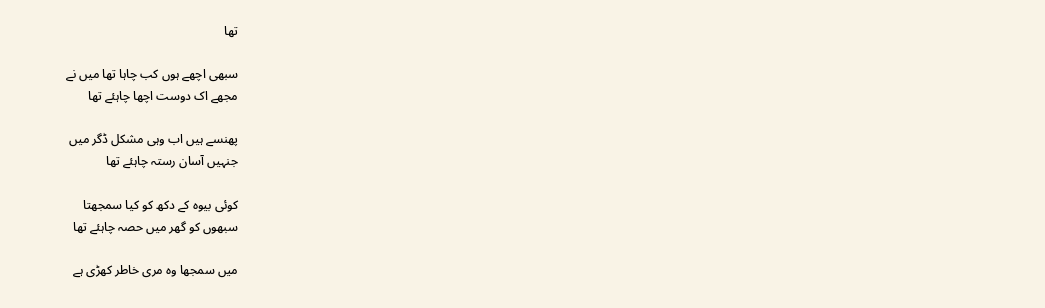تھا

سبھی اچھے ہوں کب چاہا تھا میں نے
مجھے اک دوست اچھا چاہئے تھا

پھنسے ہیں اب وہی مشکل ڈگر میں
جنہیں آسان رستہ چاہئے تھا

کوئی بیوہ کے دکھ کو کیا سمجھتا
سبھوں کو گھر میں حصہ چاہئے تھا

میں سمجھا وہ مری خاطر کھڑی ہے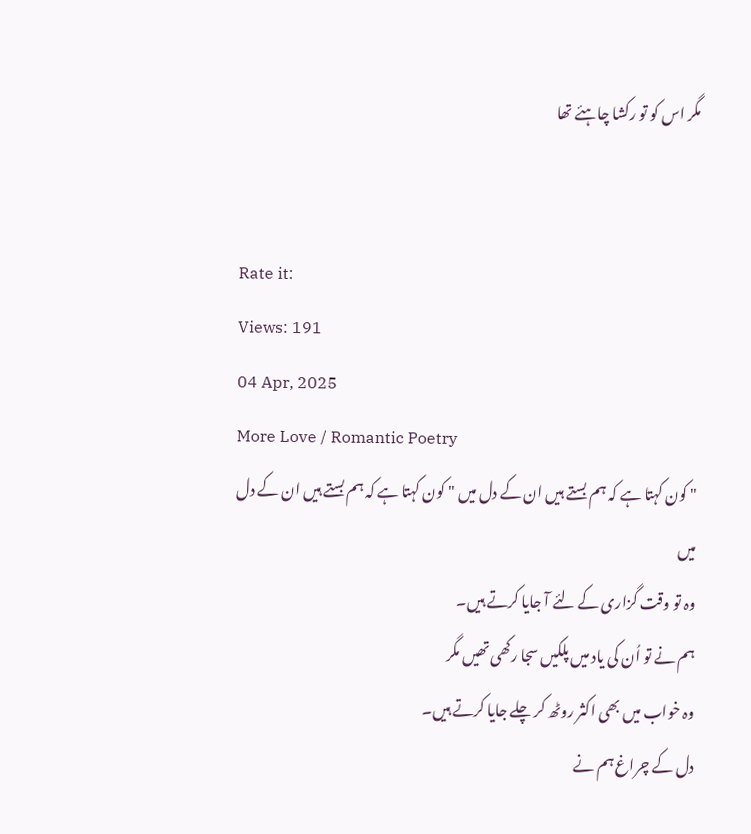مگر اس کو تو رکشا چاہئے تھا


Rate it:
Views: 191
04 Apr, 2025
More Love / Romantic Poetry
" کون کہتا ہے کہ ہم بستے ہیں ان کے دل میں " کون کہتا ہے کہ ہم بستے ہیں ان کے دل میں
وہ تو وقت گزاری کے لئے آ جایا کرتے ہیں۔
ہم نے تو اُن کی یاد میں پلکیں سجا رکھی تھیں مگر
وہ خواب میں بھی اکثر روٹھ کر چلے جایا کرتے ہیں۔
دل کے چراغ ہم نے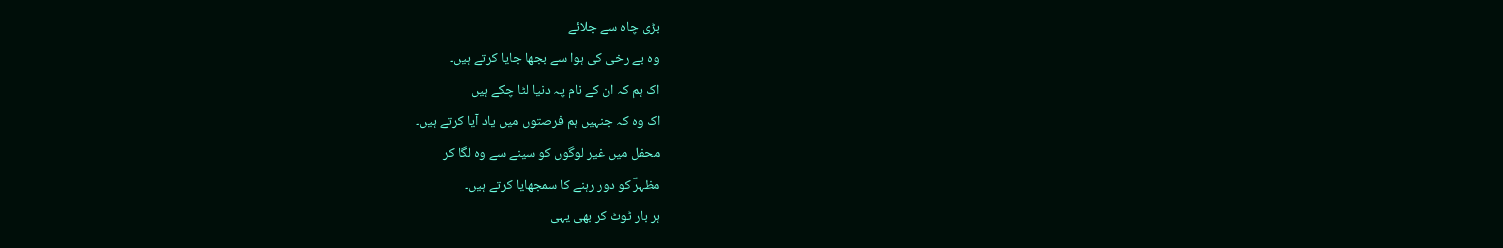بڑی چاہ سے جلائے
وہ بے رخی کی ہوا سے بجھا جایا کرتے ہیں۔
اک ہم کہ ان کے نام پہ دنیا لٹا چکے ہیں
اک وہ کہ جنہیں ہم فرصتوں میں یاد آیا کرتے ہیں۔
محفل میں غیر لوگوں کو سینے سے وہ لگا کر
مظہرؔ کو دور رہنے کا سمجھایا کرتے ہیں۔
ہر بار ٹوٹ کر بھی یہی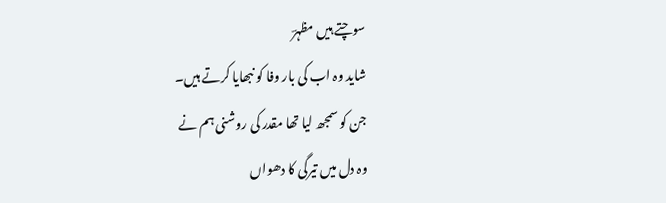سوچتے ہیں مظہرؔ
شاید وہ اب کی بار وفا کو نبھایا کرتے ہیں۔
جن کو سمجھ لیا تھا مقدر کی روشنی ہم نے
وہ دل میں تیرگی کا دھواں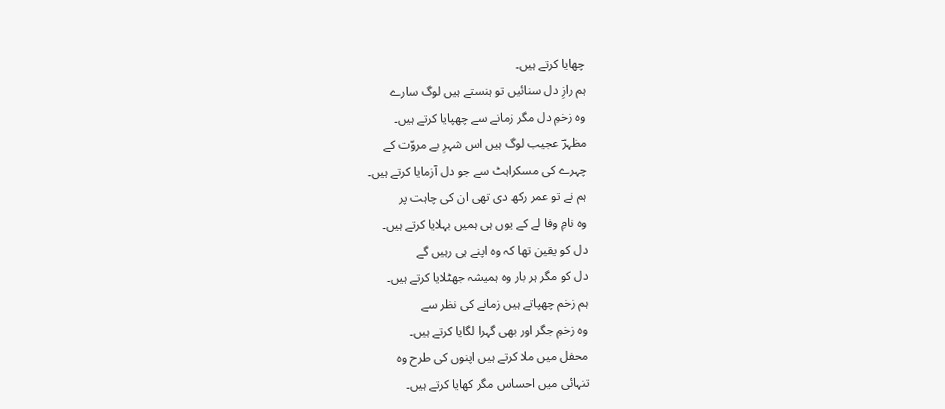چھایا کرتے ہیں۔
ہم رازِ دل سنائیں تو ہنستے ہیں لوگ سارے
وہ زخمِ دل مگر زمانے سے چھپایا کرتے ہیں۔
مظہرؔ عجیب لوگ ہیں اس شہرِ بے مروّت کے
چہرے کی مسکراہٹ سے جو دل آزمایا کرتے ہیں۔
ہم نے تو عمر رکھ دی تھی ان کی چاہت پر
وہ نامِ وفا لے کے یوں ہی ہمیں بہلایا کرتے ہیں۔
دل کو یقین تھا کہ وہ اپنے ہی رہیں گے
دل کو مگر ہر بار وہ ہمیشہ جھٹلایا کرتے ہیں۔
ہم زخم چھپاتے ہیں زمانے کی نظر سے
وہ زخمِ جگر اور بھی گہرا لگایا کرتے ہیں۔
محفل میں ملا کرتے ہیں اپنوں کی طرح وہ
تنہائی میں احساس مگر کھایا کرتے ہیں۔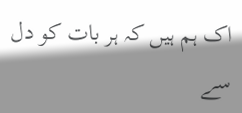اک ہم ہیں کہ ہر بات کو دل سے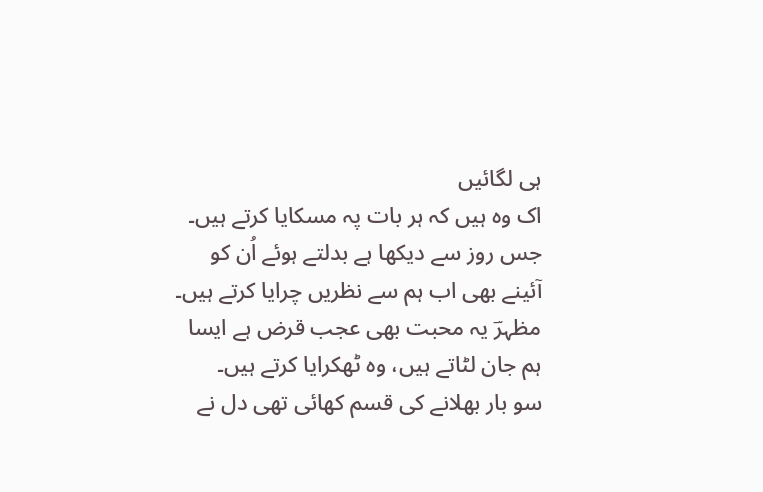ہی لگائیں
اک وہ ہیں کہ ہر بات پہ مسکایا کرتے ہیں۔
جس روز سے دیکھا ہے بدلتے ہوئے اُن کو
آئینے بھی اب ہم سے نظریں چرایا کرتے ہیں۔
مظہرؔ یہ محبت بھی عجب قرض ہے ایسا
ہم جان لٹاتے ہیں، وہ ٹھکرایا کرتے ہیں۔
سو بار بھلانے کی قسم کھائی تھی دل نے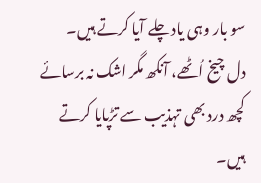سو بار وہی یاد چلے آیا کرتے ہیں۔
دل چیخ اُٹھے، آنکھ مگر اشک نہ برسائے
کچھ درد بھی تہذیب سے تڑپایا کرتے ہیں۔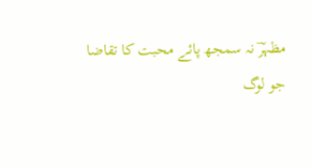مظہرؔ نہ سمجھ پائے محبت کا تقاضا
جو لوگ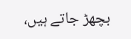بچھڑ جاتے ہیں،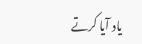یاد آیا کرتے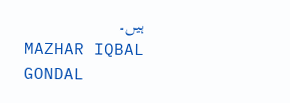ہیں۔
MAZHAR IQBAL GONDAL